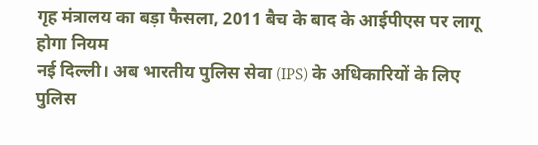गृह मंत्रालय का बड़ा फैसला, 2011 बैच के बाद के आईपीएस पर लागू होगा नियम
नई दिल्ली। अब भारतीय पुलिस सेवा (IPS) के अधिकारियों के लिए पुलिस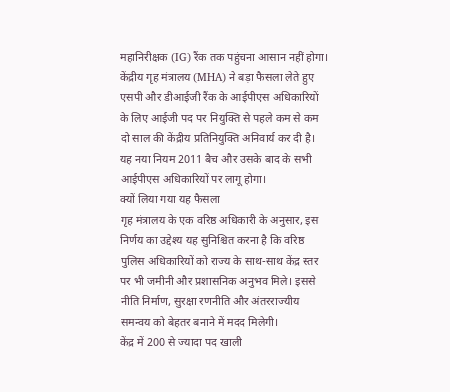महानिरीक्षक (IG) रैंक तक पहुंचना आसान नहीं होगा। केंद्रीय गृह मंत्रालय (MHA) ने बड़ा फैसला लेते हुए एसपी और डीआईजी रैंक के आईपीएस अधिकारियों के लिए आईजी पद पर नियुक्ति से पहले कम से कम दो साल की केंद्रीय प्रतिनियुक्ति अनिवार्य कर दी है।
यह नया नियम 2011 बैच और उसके बाद के सभी आईपीएस अधिकारियों पर लागू होगा।
क्यों लिया गया यह फैसला
गृह मंत्रालय के एक वरिष्ठ अधिकारी के अनुसार, इस निर्णय का उद्देश्य यह सुनिश्चित करना है कि वरिष्ठ पुलिस अधिकारियों को राज्य के साथ-साथ केंद्र स्तर पर भी जमीनी और प्रशासनिक अनुभव मिले। इससे नीति निर्माण, सुरक्षा रणनीति और अंतरराज्यीय समन्वय को बेहतर बनाने में मदद मिलेगी।
केंद्र में 200 से ज्यादा पद खाली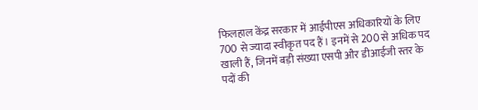फिलहाल केंद्र सरकार में आईपीएस अधिकारियों के लिए 700 से ज्यादा स्वीकृत पद हैं। इनमें से 200 से अधिक पद खाली हैं, जिनमें बड़ी संख्या एसपी और डीआईजी स्तर के पदों की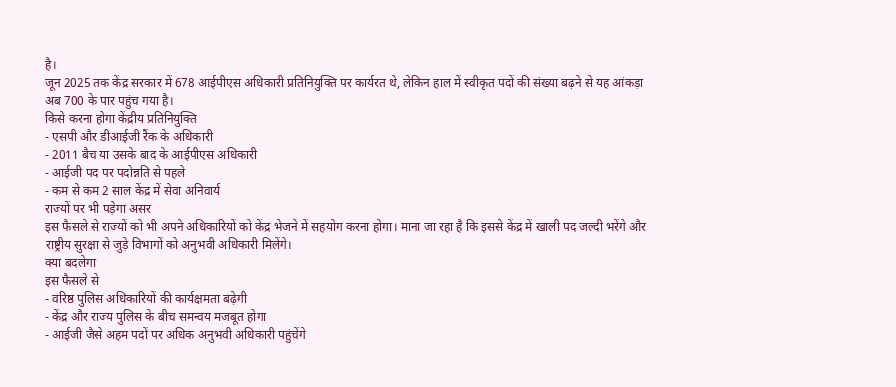है।
जून 2025 तक केंद्र सरकार में 678 आईपीएस अधिकारी प्रतिनियुक्ति पर कार्यरत थे, लेकिन हाल में स्वीकृत पदों की संख्या बढ़ने से यह आंकड़ा अब 700 के पार पहुंच गया है।
किसे करना होगा केंद्रीय प्रतिनियुक्ति
- एसपी और डीआईजी रैंक के अधिकारी
- 2011 बैच या उसके बाद के आईपीएस अधिकारी
- आईजी पद पर पदोन्नति से पहले
- कम से कम 2 साल केंद्र में सेवा अनिवार्य
राज्यों पर भी पड़ेगा असर
इस फैसले से राज्यों को भी अपने अधिकारियों को केंद्र भेजने में सहयोग करना होगा। माना जा रहा है कि इससे केंद्र में खाली पद जल्दी भरेंगे और राष्ट्रीय सुरक्षा से जुड़े विभागों को अनुभवी अधिकारी मिलेंगे।
क्या बदलेगा
इस फैसले से
- वरिष्ठ पुलिस अधिकारियों की कार्यक्षमता बढ़ेगी
- केंद्र और राज्य पुलिस के बीच समन्वय मजबूत होगा
- आईजी जैसे अहम पदों पर अधिक अनुभवी अधिकारी पहुंचेंगे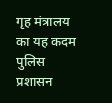गृह मंत्रालय का यह कदम पुलिस प्रशासन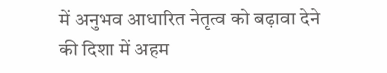में अनुभव आधारित नेतृत्व को बढ़ावा देने की दिशा में अहम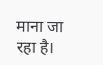माना जा रहा है।